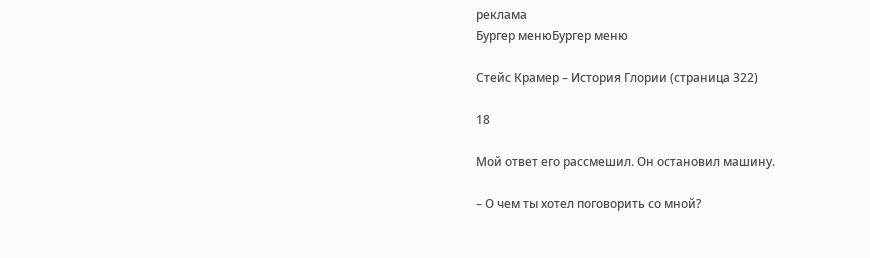реклама
Бургер менюБургер меню

Стейс Крамер – История Глории (страница 322)

18

Мой ответ его рассмешил. Он остановил машину.

– О чем ты хотел поговорить со мной?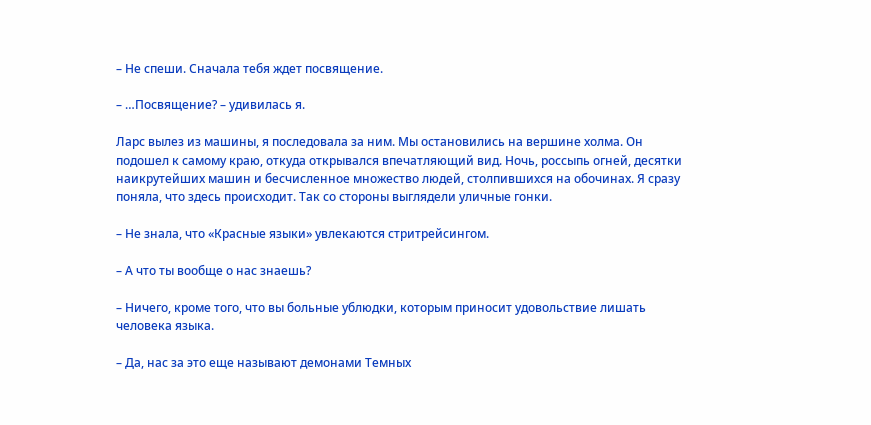– Не спеши. Сначала тебя ждет посвящение.

– …Посвящение? – удивилась я.

Ларс вылез из машины, я последовала за ним. Мы остановились на вершине холма. Он подошел к самому краю, откуда открывался впечатляющий вид. Ночь, россыпь огней, десятки наикрутейших машин и бесчисленное множество людей, столпившихся на обочинах. Я сразу поняла, что здесь происходит. Так со стороны выглядели уличные гонки.

– Не знала, что «Красные языки» увлекаются стритрейсингом.

– А что ты вообще о нас знаешь?

– Ничего, кроме того, что вы больные ублюдки, которым приносит удовольствие лишать человека языка.

– Да, нас за это еще называют демонами Темных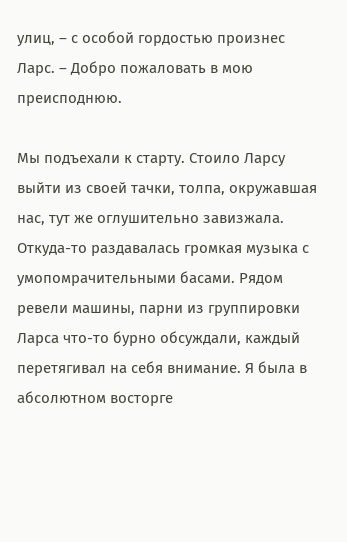улиц, – с особой гордостью произнес Ларс. – Добро пожаловать в мою преисподнюю.

Мы подъехали к старту. Стоило Ларсу выйти из своей тачки, толпа, окружавшая нас, тут же оглушительно завизжала. Откуда-то раздавалась громкая музыка с умопомрачительными басами. Рядом ревели машины, парни из группировки Ларса что-то бурно обсуждали, каждый перетягивал на себя внимание. Я была в абсолютном восторге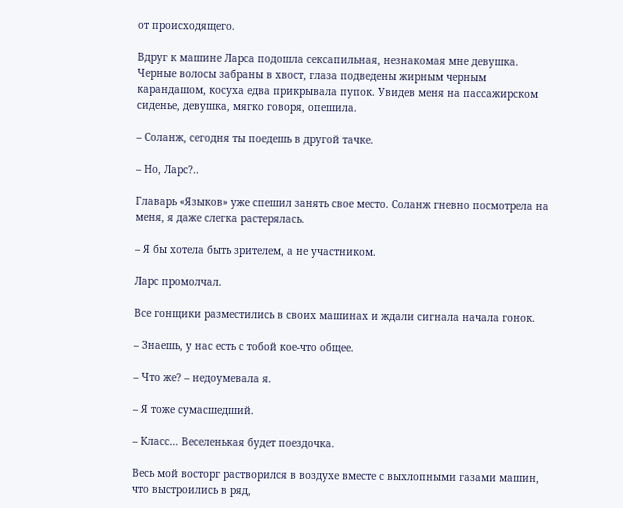от происходящего.

Вдруг к машине Ларса подошла сексапильная, незнакомая мне девушка. Черные волосы забраны в хвост, глаза подведены жирным черным карандашом, косуха едва прикрывала пупок. Увидев меня на пассажирском сиденье, девушка, мягко говоря, опешила.

– Соланж, сегодня ты поедешь в другой тачке.

– Но, Ларс?..

Главарь «Языков» уже спешил занять свое место. Соланж гневно посмотрела на меня, я даже слегка растерялась.

– Я бы хотела быть зрителем, а не участником.

Ларс промолчал.

Все гонщики разместились в своих машинах и ждали сигнала начала гонок.

– Знаешь, у нас есть с тобой кое-что общее.

– Что же? – недоумевала я.

– Я тоже сумасшедший.

– Класс… Веселенькая будет поездочка.

Весь мой восторг растворился в воздухе вместе с выхлопными газами машин, что выстроились в ряд,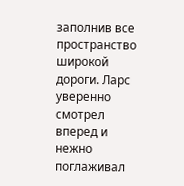заполнив все пространство широкой дороги. Ларс уверенно смотрел вперед и нежно поглаживал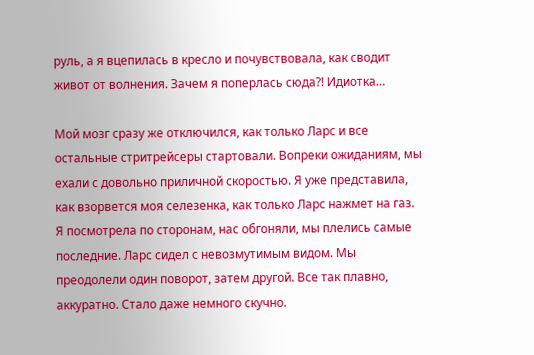руль, а я вцепилась в кресло и почувствовала, как сводит живот от волнения. Зачем я поперлась сюда?! Идиотка…

Мой мозг сразу же отключился, как только Ларс и все остальные стритрейсеры стартовали. Вопреки ожиданиям, мы ехали с довольно приличной скоростью. Я уже представила, как взорвется моя селезенка, как только Ларс нажмет на газ. Я посмотрела по сторонам, нас обгоняли, мы плелись самые последние. Ларс сидел с невозмутимым видом. Мы преодолели один поворот, затем другой. Все так плавно, аккуратно. Стало даже немного скучно.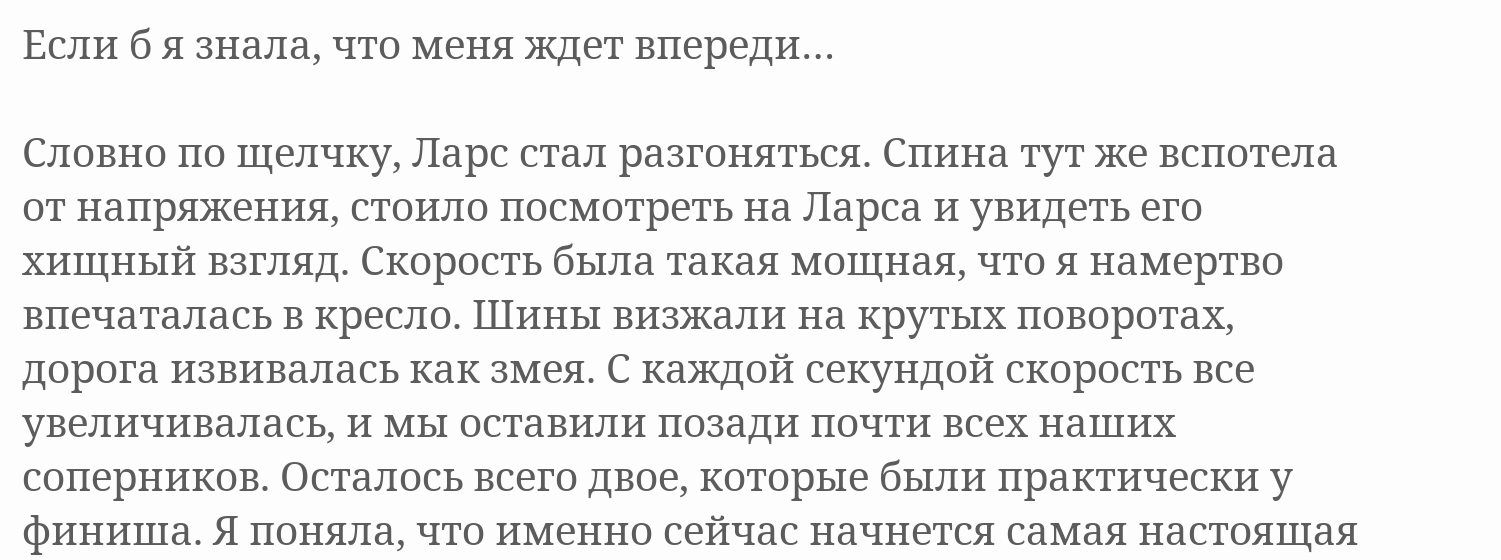Если б я знала, что меня ждет впереди…

Словно по щелчку, Ларс стал разгоняться. Спина тут же вспотела от напряжения, стоило посмотреть на Ларса и увидеть его хищный взгляд. Скорость была такая мощная, что я намертво впечаталась в кресло. Шины визжали на крутых поворотах, дорога извивалась как змея. С каждой секундой скорость все увеличивалась, и мы оставили позади почти всех наших соперников. Осталось всего двое, которые были практически у финиша. Я поняла, что именно сейчас начнется самая настоящая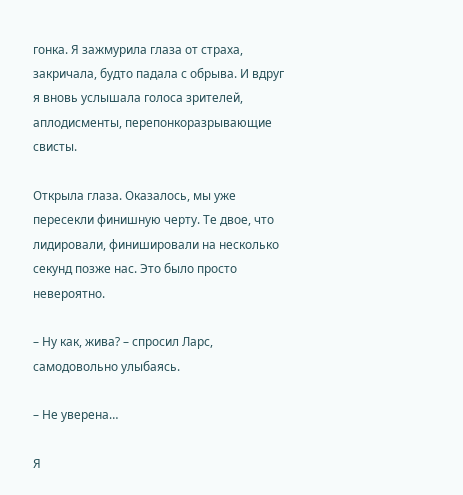гонка. Я зажмурила глаза от страха, закричала, будто падала с обрыва. И вдруг я вновь услышала голоса зрителей, аплодисменты, перепонкоразрывающие свисты.

Открыла глаза. Оказалось, мы уже пересекли финишную черту. Те двое, что лидировали, финишировали на несколько секунд позже нас. Это было просто невероятно.

– Ну как, жива? – спросил Ларс, самодовольно улыбаясь.

– Не уверена…

Я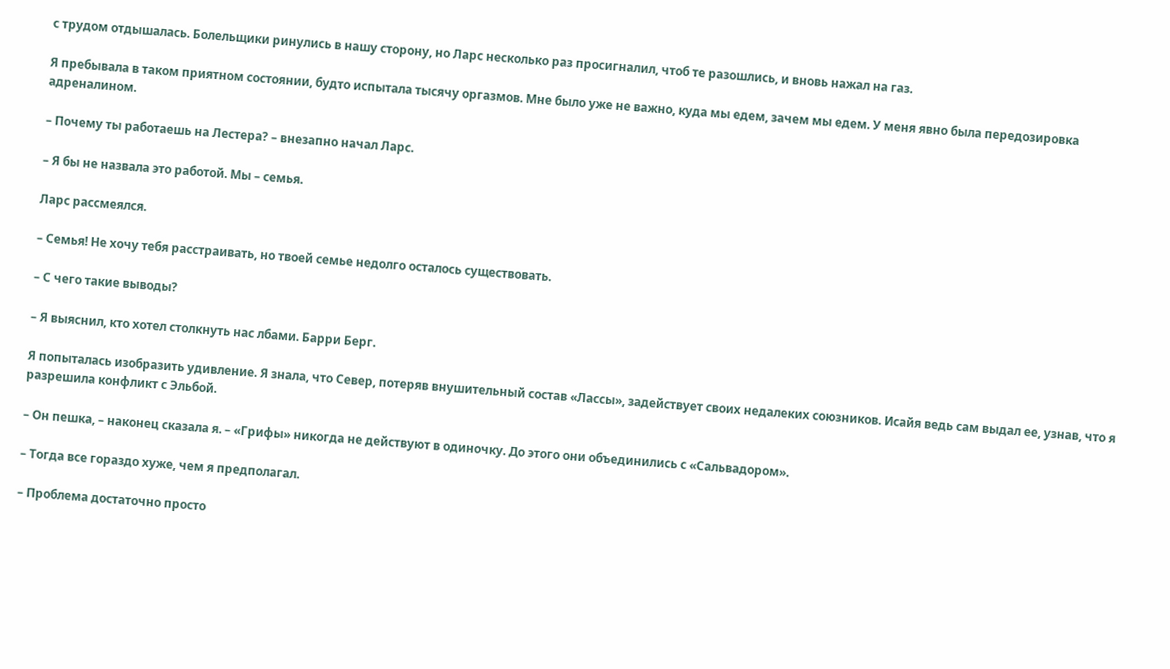с трудом отдышалась. Болельщики ринулись в нашу сторону, но Ларс несколько раз просигналил, чтоб те разошлись, и вновь нажал на газ.

Я пребывала в таком приятном состоянии, будто испытала тысячу оргазмов. Мне было уже не важно, куда мы едем, зачем мы едем. У меня явно была передозировка адреналином.

– Почему ты работаешь на Лестера? – внезапно начал Ларс.

– Я бы не назвала это работой. Мы – семья.

Ларс рассмеялся.

– Семья! Не хочу тебя расстраивать, но твоей семье недолго осталось существовать.

– С чего такие выводы?

– Я выяснил, кто хотел столкнуть нас лбами. Барри Берг.

Я попыталась изобразить удивление. Я знала, что Север, потеряв внушительный состав «Лассы», задействует своих недалеких союзников. Исайя ведь сам выдал ее, узнав, что я разрешила конфликт с Эльбой.

– Он пешка, – наконец сказала я. – «Грифы» никогда не действуют в одиночку. До этого они объединились с «Сальвадором».

– Тогда все гораздо хуже, чем я предполагал.

– Проблема достаточно просто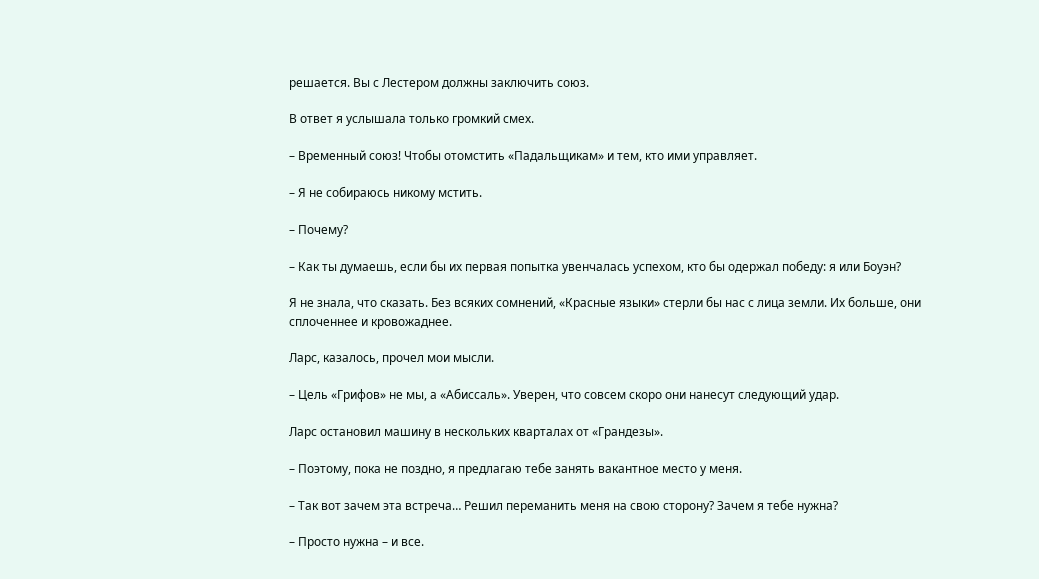решается. Вы с Лестером должны заключить союз.

В ответ я услышала только громкий смех.

– Временный союз! Чтобы отомстить «Падальщикам» и тем, кто ими управляет.

– Я не собираюсь никому мстить.

– Почему?

– Как ты думаешь, если бы их первая попытка увенчалась успехом, кто бы одержал победу: я или Боуэн?

Я не знала, что сказать. Без всяких сомнений, «Красные языки» стерли бы нас с лица земли. Их больше, они сплоченнее и кровожаднее.

Ларс, казалось, прочел мои мысли.

– Цель «Грифов» не мы, а «Абиссаль». Уверен, что совсем скоро они нанесут следующий удар.

Ларс остановил машину в нескольких кварталах от «Грандезы».

– Поэтому, пока не поздно, я предлагаю тебе занять вакантное место у меня.

– Так вот зачем эта встреча… Решил переманить меня на свою сторону? Зачем я тебе нужна?

– Просто нужна – и все.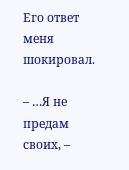Его ответ меня шокировал.

– …Я не предам своих, –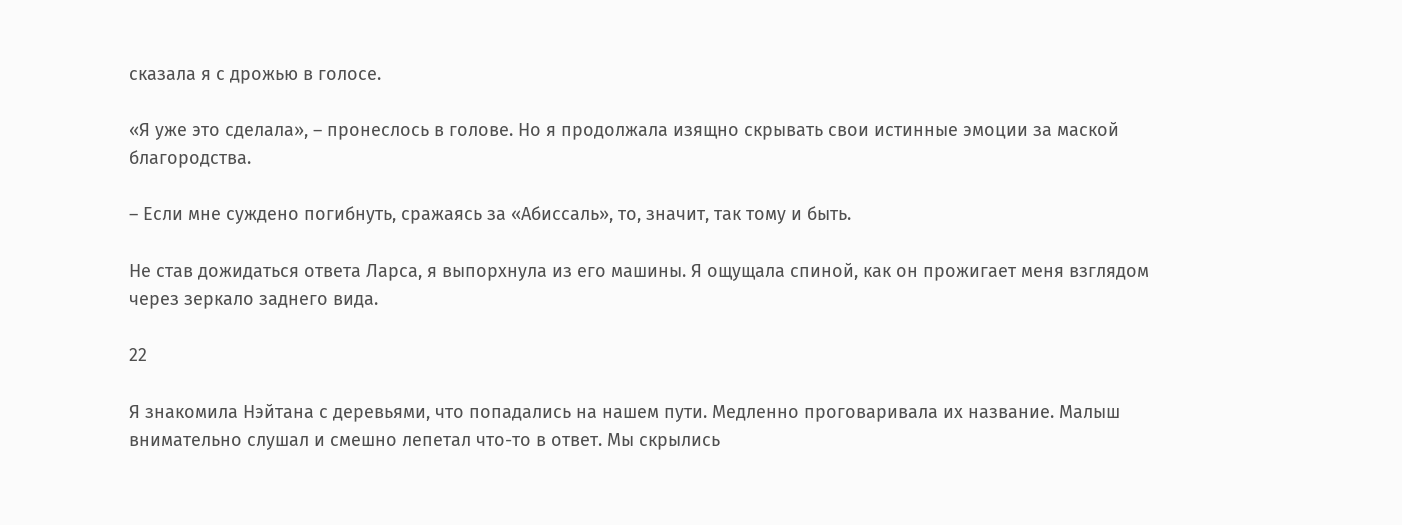сказала я с дрожью в голосе.

«Я уже это сделала», – пронеслось в голове. Но я продолжала изящно скрывать свои истинные эмоции за маской благородства.

– Если мне суждено погибнуть, сражаясь за «Абиссаль», то, значит, так тому и быть.

Не став дожидаться ответа Ларса, я выпорхнула из его машины. Я ощущала спиной, как он прожигает меня взглядом через зеркало заднего вида.

22

Я знакомила Нэйтана с деревьями, что попадались на нашем пути. Медленно проговаривала их название. Малыш внимательно слушал и смешно лепетал что-то в ответ. Мы скрылись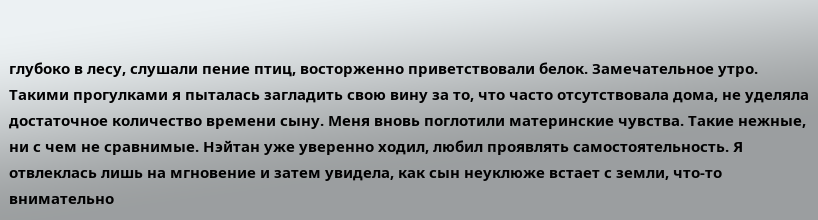глубоко в лесу, слушали пение птиц, восторженно приветствовали белок. Замечательное утро. Такими прогулками я пыталась загладить свою вину за то, что часто отсутствовала дома, не уделяла достаточное количество времени сыну. Меня вновь поглотили материнские чувства. Такие нежные, ни с чем не сравнимые. Нэйтан уже уверенно ходил, любил проявлять самостоятельность. Я отвлеклась лишь на мгновение и затем увидела, как сын неуклюже встает с земли, что-то внимательно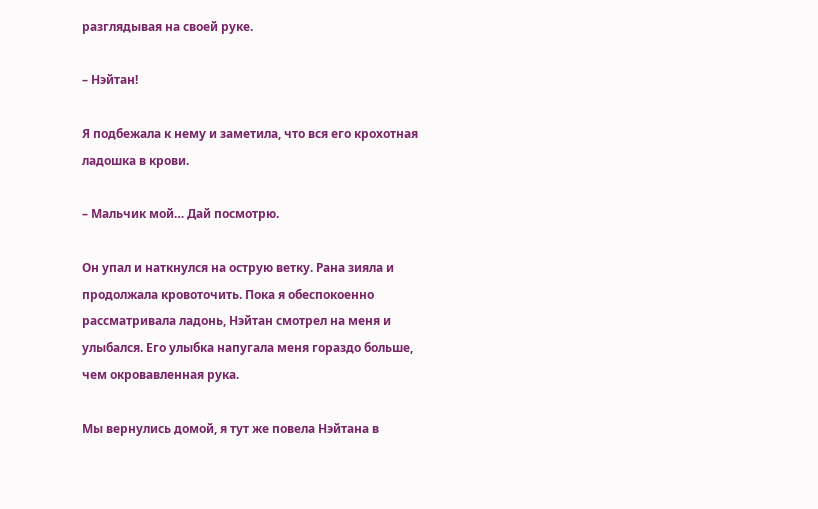разглядывая на своей руке.

– Нэйтан!

Я подбежала к нему и заметила, что вся его крохотная ладошка в крови.

– Мальчик мой… Дай посмотрю.

Он упал и наткнулся на острую ветку. Рана зияла и продолжала кровоточить. Пока я обеспокоенно рассматривала ладонь, Нэйтан смотрел на меня и улыбался. Его улыбка напугала меня гораздо больше, чем окровавленная рука.

Мы вернулись домой, я тут же повела Нэйтана в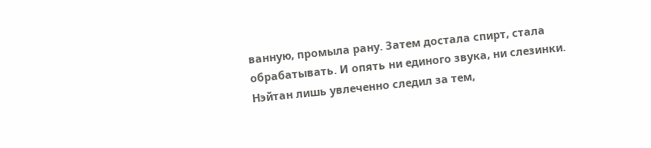ванную, промыла рану. Затем достала спирт, стала обрабатывать. И опять ни единого звука, ни слезинки. Нэйтан лишь увлеченно следил за тем,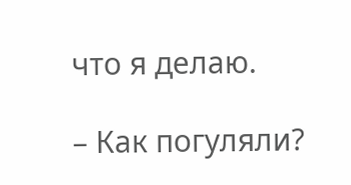что я делаю.

– Как погуляли?